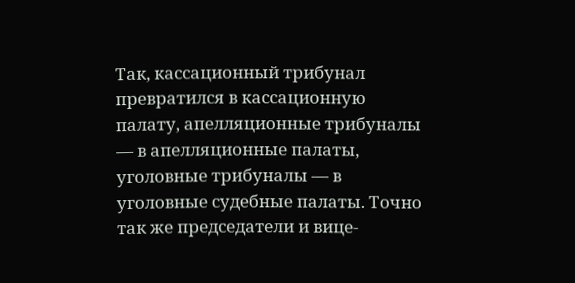Так, кассационный трибунал превратился в кассационную палату, апелляционные трибуналы — в апелляционные палаты, уголовные трибуналы — в уголовные судебные палаты. Точно так же председатели и вице-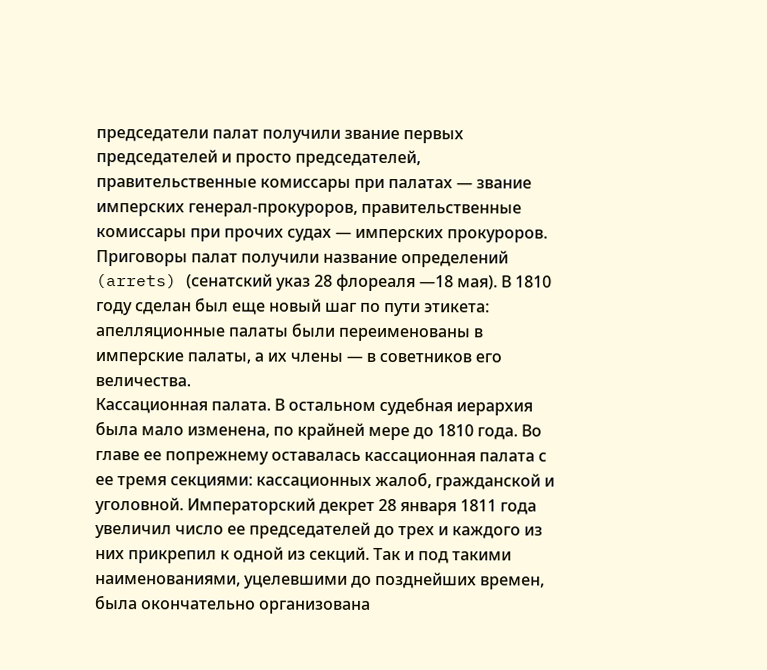председатели палат получили звание первых председателей и просто председателей, правительственные комиссары при палатах — звание имперских генерал-прокуроров, правительственные комиссары при прочих судах — имперских прокуроров. Приговоры палат получили название определений (arrets) (сенатский указ 28 флореаля —18 мая). В 1810 году сделан был еще новый шаг по пути этикета: апелляционные палаты были переименованы в имперские палаты, а их члены — в советников его величества.
Кассационная палата. В остальном судебная иерархия была мало изменена, по крайней мере до 1810 года. Во главе ее попрежнему оставалась кассационная палата с ее тремя секциями: кассационных жалоб, гражданской и уголовной. Императорский декрет 28 января 1811 года увеличил число ее председателей до трех и каждого из них прикрепил к одной из секций. Так и под такими наименованиями, уцелевшими до позднейших времен, была окончательно организована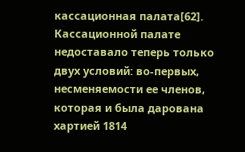кассационная палата[62].
Кассационной палате недоставало теперь только двух условий: во-первых, несменяемости ее членов, которая и была дарована хартией 1814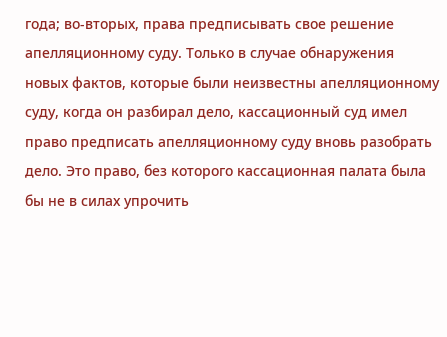года; во-вторых, права предписывать свое решение апелляционному суду. Только в случае обнаружения новых фактов, которые были неизвестны апелляционному суду, когда он разбирал дело, кассационный суд имел право предписать апелляционному суду вновь разобрать дело. Это право, без которого кассационная палата была бы не в силах упрочить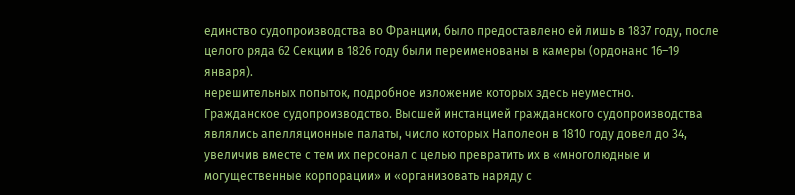единство судопроизводства во Франции, было предоставлено ей лишь в 1837 году, после целого ряда 62 Секции в 1826 году были переименованы в камеры (ордонанс 16–19 января).
нерешительных попыток, подробное изложение которых здесь неуместно.
Гражданское судопроизводство. Высшей инстанцией гражданского судопроизводства являлись апелляционные палаты, число которых Наполеон в 1810 году довел до 34, увеличив вместе с тем их персонал с целью превратить их в «многолюдные и могущественные корпорации» и «организовать наряду с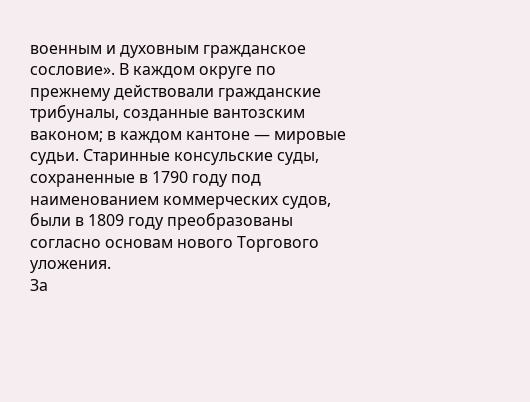военным и духовным гражданское сословие». В каждом округе по прежнему действовали гражданские трибуналы, созданные вантозским ваконом; в каждом кантоне — мировые судьи. Старинные консульские суды, сохраненные в 1790 году под наименованием коммерческих судов, были в 1809 году преобразованы согласно основам нового Торгового уложения.
За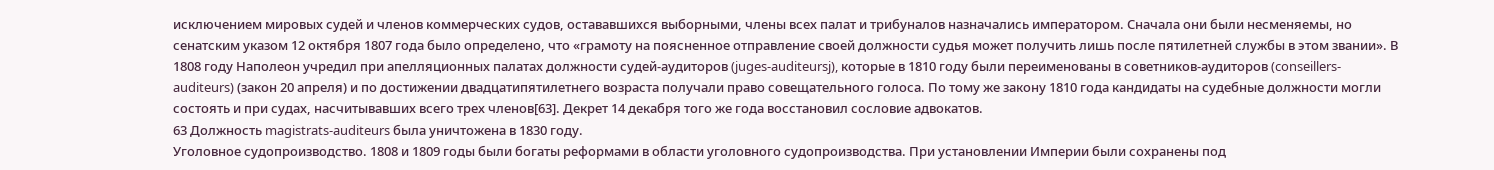исключением мировых судей и членов коммерческих судов, остававшихся выборными, члены всех палат и трибуналов назначались императором. Сначала они были несменяемы, но сенатским указом 12 октября 1807 года было определено, что «грамоту на поясненное отправление своей должности судья может получить лишь после пятилетней службы в этом звании». В 1808 году Наполеон учредил при апелляционных палатах должности судей-аудиторов (juges-auditeursj), которые в 1810 году были переименованы в советников-аудиторов (conseillers-auditeurs) (закон 20 апреля) и по достижении двадцатипятилетнего возраста получали право совещательного голоса. По тому же закону 1810 года кандидаты на судебные должности могли состоять и при судах, насчитывавших всего трех членов[63]. Декрет 14 декабря того же года восстановил сословие адвокатов.
63 Должность magistrats-auditeurs была уничтожена в 1830 году.
Уголовное судопроизводство. 1808 и 1809 годы были богаты реформами в области уголовного судопроизводства. При установлении Империи были сохранены под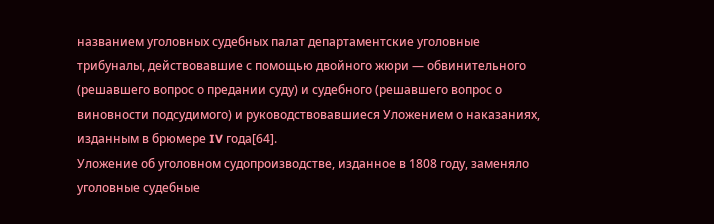названием уголовных судебных палат департаментские уголовные трибуналы, действовавшие с помощью двойного жюри — обвинительного (решавшего вопрос о предании суду) и судебного (решавшего вопрос о виновности подсудимого) и руководствовавшиеся Уложением о наказаниях, изданным в брюмере IV года[64].
Уложение об уголовном судопроизводстве, изданное в 1808 году, заменяло уголовные судебные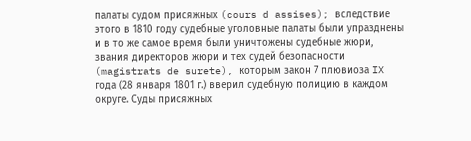палаты судом присяжных (cours d assises); вследствие этого в 1810 году судебные уголовные палаты были упразднены и в то же самое время были уничтожены судебные жюри, звания директоров жюри и тех судей безопасности (magistrats de surete), которым закон 7 плювиоза IX года (28 января 1801 г.) вверил судебную полицию в каждом округе. Суды присяжных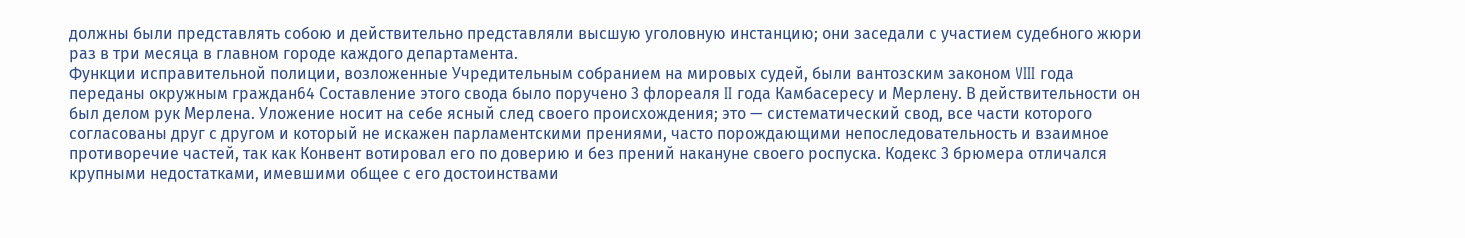должны были представлять собою и действительно представляли высшую уголовную инстанцию; они заседали с участием судебного жюри раз в три месяца в главном городе каждого департамента.
Функции исправительной полиции, возложенные Учредительным собранием на мировых судей, были вантозским законом VIII года переданы окружным граждан64 Составление этого свода было поручено 3 флореаля II года Камбасересу и Мерлену. В действительности он был делом рук Мерлена. Уложение носит на себе ясный след своего происхождения; это — систематический свод, все части которого согласованы друг с другом и который не искажен парламентскими прениями, часто порождающими непоследовательность и взаимное противоречие частей, так как Конвент вотировал его по доверию и без прений накануне своего роспуска. Кодекс 3 брюмера отличался крупными недостатками, имевшими общее с его достоинствами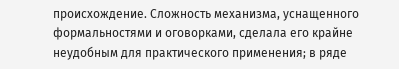происхождение. Сложность механизма, уснащенного формальностями и оговорками, сделала его крайне неудобным для практического применения; в ряде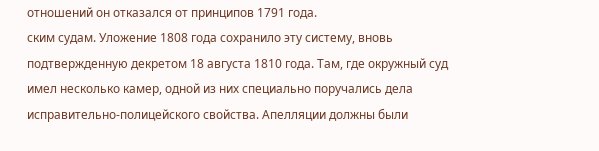отношений он отказался от принципов 1791 года.
ским судам. Уложение 1808 года сохранило эту систему, вновь подтвержденную декретом 18 августа 1810 года. Там, где окружный суд имел несколько камер, одной из них специально поручались дела исправительно-полицейского свойства. Апелляции должны были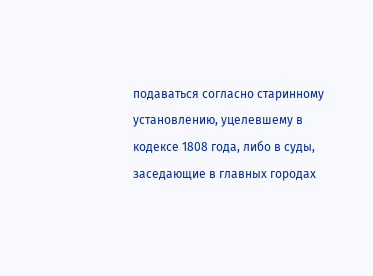подаваться согласно старинному установлению, уцелевшему в кодексе 1808 года, либо в суды, заседающие в главных городах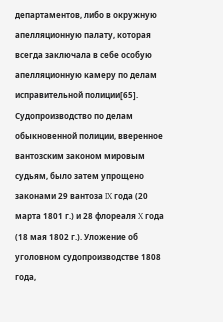департаментов, либо в окружную апелляционную палату, которая всегда заключала в себе особую апелляционную камеру по делам исправительной полиции[65].
Судопроизводство по делам обыкновенной полиции, вверенное вантозским законом мировым судьям, было затем упрощено законами 29 вантоза IX года (20 марта 1801 г.) и 28 флореаля X года (18 мая 1802 г.). Уложение об уголовном судопроизводстве 1808 года,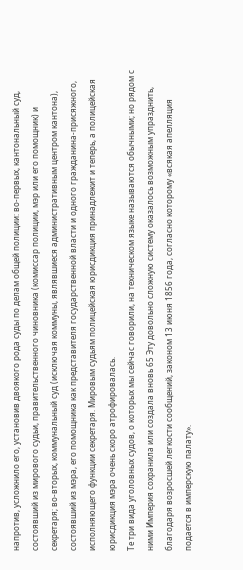напротив, усложнило его, установив двоякого рода суды по делам общей полиции: во-первых, кантональный суд, состоявший из мирового судьи, правительственного чиновника (комиссар полиции, мэр или его помощник) и секретаря; во-вторых, коммунальный суд (исключая коммуны, являвшиеся административным центром кантона), состоявший из мэра, его помощника как представителя государственной власти и одного гражданина-присяжного, исполняющего функции секретаря. Мировым судьям полицейская юрисдикция принадлежит и теперь, а полицейская юрисдикция мэра очень скоро атрофировалась.
Те три вида уголовных судов, о которых мы сейчас говорили, на техническом языке называются обычными; но рядом с ними Империя сохранила или создала вновь 65 Эту довольно сложную систему оказалось возможным упразднить, благодаря возросшей легкости сообщений, законом 13 июня 1856 года, согласно которому «всякая апелляция подается в имперскую палату».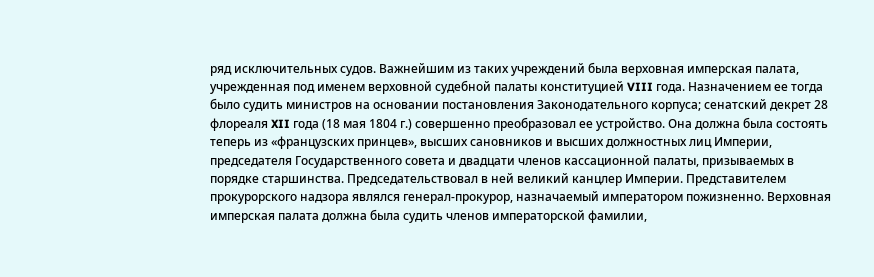ряд исключительных судов. Важнейшим из таких учреждений была верховная имперская палата, учрежденная под именем верховной судебной палаты конституцией VIII года. Назначением ее тогда было судить министров на основании постановления Законодательного корпуса; сенатский декрет 28 флореаля XII года (18 мая 1804 г.) совершенно преобразовал ее устройство. Она должна была состоять теперь из «французских принцев», высших сановников и высших должностных лиц Империи, председателя Государственного совета и двадцати членов кассационной палаты, призываемых в порядке старшинства. Председательствовал в ней великий канцлер Империи. Представителем прокурорского надзора являлся генерал-прокурор, назначаемый императором пожизненно. Верховная имперская палата должна была судить членов императорской фамилии,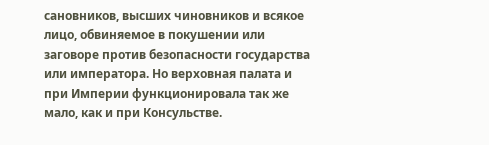сановников, высших чиновников и всякое лицо, обвиняемое в покушении или заговоре против безопасности государства или императора. Но верховная палата и при Империи функционировала так же мало, как и при Консульстве.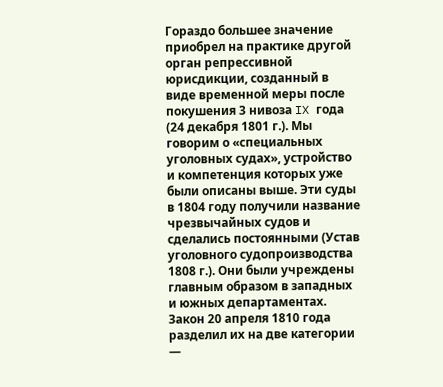Гораздо большее значение приобрел на практике другой орган репрессивной юрисдикции, созданный в виде временной меры после покушения 3 нивоза IX года (24 декабря 1801 г.). Мы говорим о «специальных уголовных судах», устройство и компетенция которых уже были описаны выше. Эти суды в 1804 году получили название чрезвычайных судов и сделались постоянными (Устав уголовного судопроизводства 1808 г.). Они были учреждены главным образом в западных и южных департаментах. Закон 20 апреля 1810 года разделил их на две категории —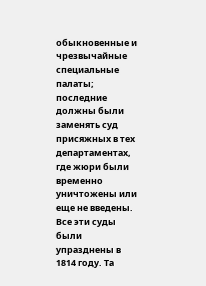обыкновенные и чрезвычайные специальные палаты; последние должны были заменять суд присяжных в тех департаментах, где жюри были временно уничтожены или еще не введены. Все эти суды были упразднены в 1814 году. Та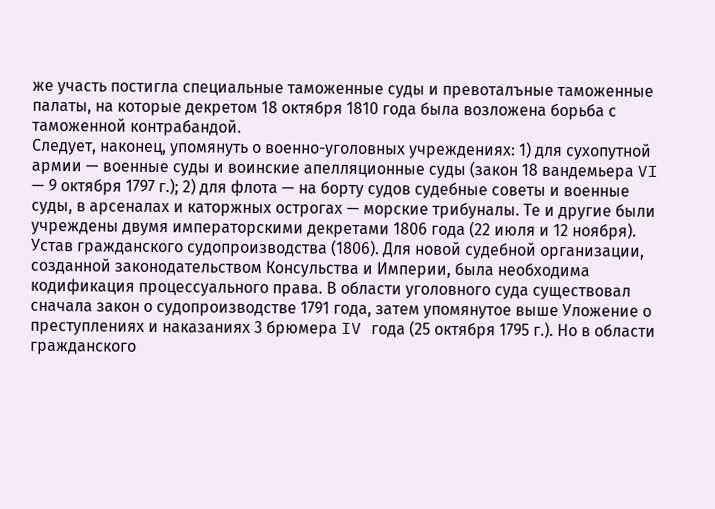же участь постигла специальные таможенные суды и превоталъные таможенные палаты, на которые декретом 18 октября 1810 года была возложена борьба с таможенной контрабандой.
Следует, наконец, упомянуть о военно-уголовных учреждениях: 1) для сухопутной армии — военные суды и воинские апелляционные суды (закон 18 вандемьера VI — 9 октября 1797 г.); 2) для флота — на борту судов судебные советы и военные суды, в арсеналах и каторжных острогах — морские трибуналы. Те и другие были учреждены двумя императорскими декретами 1806 года (22 июля и 12 ноября).
Устав гражданского судопроизводства (1806). Для новой судебной организации, созданной законодательством Консульства и Империи, была необходима кодификация процессуального права. В области уголовного суда существовал сначала закон о судопроизводстве 1791 года, затем упомянутое выше Уложение о преступлениях и наказаниях 3 брюмера IV года (25 октября 1795 г.). Но в области гражданского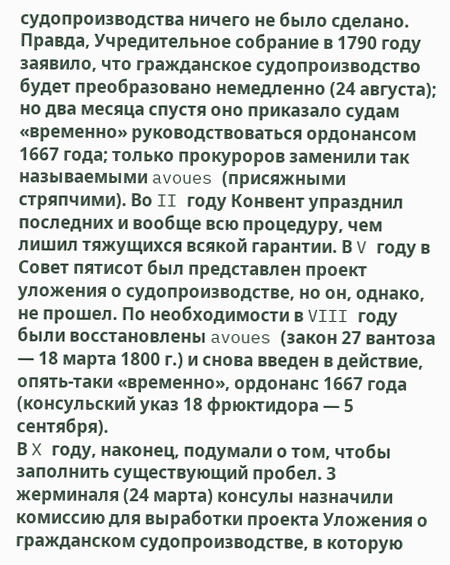судопроизводства ничего не было сделано. Правда, Учредительное собрание в 1790 году заявило, что гражданское судопроизводство будет преобразовано немедленно (24 августа); но два месяца спустя оно приказало судам «временно» руководствоваться ордонансом 1667 года; только прокуроров заменили так называемыми avoues (присяжными стряпчими). Во II году Конвент упразднил последних и вообще всю процедуру, чем лишил тяжущихся всякой гарантии. В V году в Совет пятисот был представлен проект уложения о судопроизводстве, но он, однако, не прошел. По необходимости в VIII году были восстановлены avoues (закон 27 вантоза — 18 марта 1800 г.) и снова введен в действие, опять-таки «временно», ордонанс 1667 года (консульский указ 18 фрюктидора — 5 сентября).
В X году, наконец, подумали о том, чтобы заполнить существующий пробел. 3 жерминаля (24 марта) консулы назначили комиссию для выработки проекта Уложения о гражданском судопроизводстве, в которую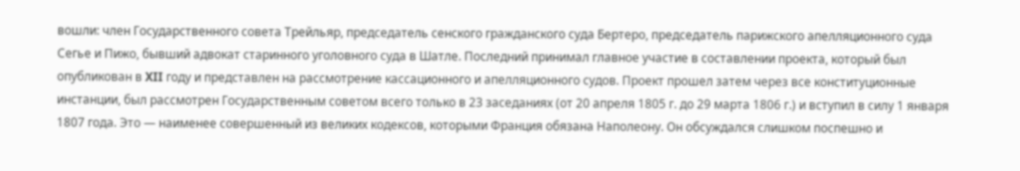вошли: член Государственного совета Трейльяр, председатель сенского гражданского суда Бертеро, председатель парижского апелляционного суда Сегье и Пижо, бывший адвокат старинного уголовного суда в Шатле. Последний принимал главное участие в составлении проекта, который был опубликован в XII году и представлен на рассмотрение кассационного и апелляционного судов. Проект прошел затем через все конституционные инстанции, был рассмотрен Государственным советом всего только в 23 заседаниях (от 20 апреля 1805 г. до 29 марта 1806 г.) и вступил в силу 1 января 1807 года. Это — наименее совершенный из великих кодексов, которыми Франция обязана Наполеону. Он обсуждался слишком поспешно и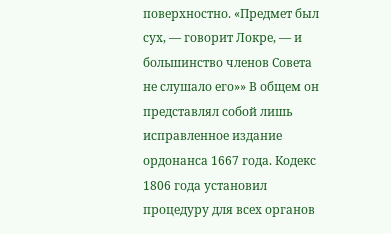поверхностно. «Предмет был сух, — говорит Локре, — и большинство членов Совета не слушало его»» В общем он представлял собой лишь исправленное издание ордонанса 1667 года. Кодекс 1806 года установил процедуру для всех органов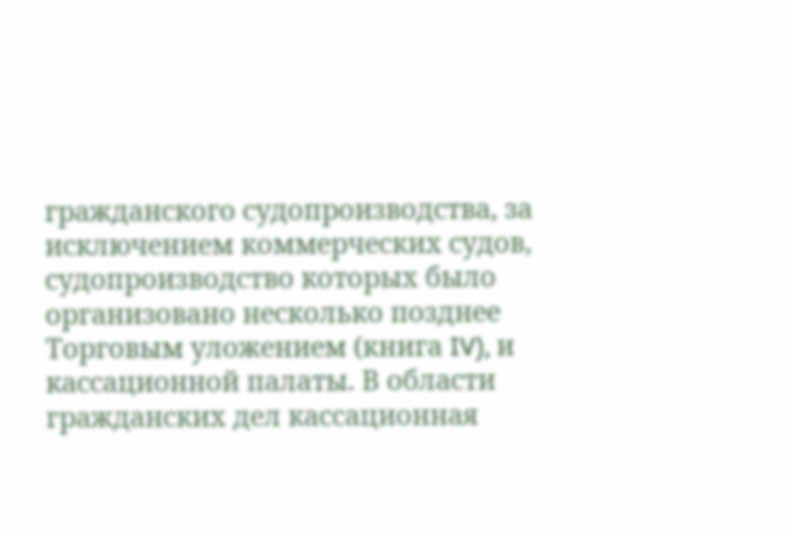гражданского судопроизводства, за исключением коммерческих судов, судопроизводство которых было организовано несколько позднее Торговым уложением (книга IV), и кассационной палаты. В области гражданских дел кассационная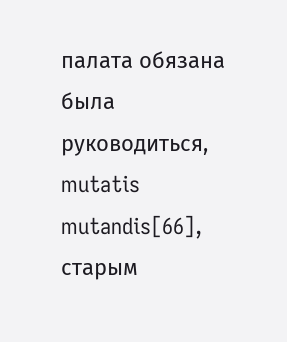палата обязана была руководиться, mutatis mutandis[66], старым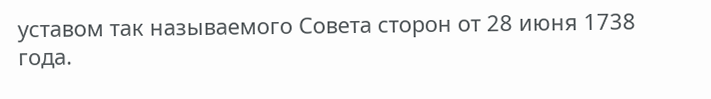уставом так называемого Совета сторон от 28 июня 1738 года.